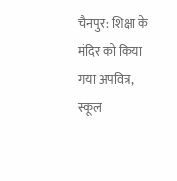चैनपुर: शिक्षा के मंदिर को किया गया अपवित्र, स्कूल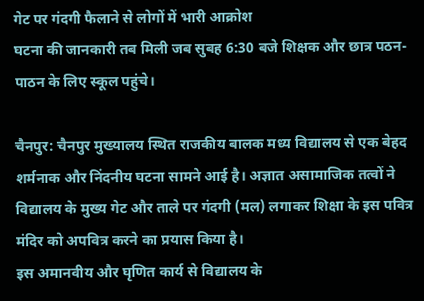गेट पर गंदगी फैलाने से लोगों में भारी आक्रोश
घटना की जानकारी तब मिली जब सुबह 6:30 बजे शिक्षक और छात्र पठन-पाठन के लिए स्कूल पहुंचे।

चैनपुर: चैनपुर मुख्यालय स्थित राजकीय बालक मध्य विद्यालय से एक बेहद शर्मनाक और निंदनीय घटना सामने आई है। अज्ञात असामाजिक तत्वों ने विद्यालय के मुख्य गेट और ताले पर गंदगी (मल) लगाकर शिक्षा के इस पवित्र मंदिर को अपवित्र करने का प्रयास किया है।
इस अमानवीय और घृणित कार्य से विद्यालय के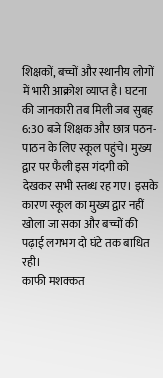शिक्षकों, बच्चों और स्थानीय लोगों में भारी आक्रोश व्याप्त है। घटना की जानकारी तब मिली जब सुबह 6:30 बजे शिक्षक और छात्र पठन-पाठन के लिए स्कूल पहुंचे। मुख्य द्वार पर फैली इस गंदगी को देखकर सभी स्तब्ध रह गए। इसके कारण स्कूल का मुख्य द्वार नहीं खोला जा सका और बच्चों की पढ़ाई लगभग दो घंटे तक बाधित रही।
काफी मशक्कत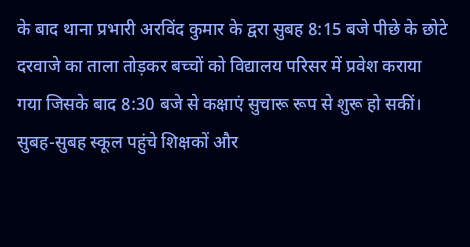के बाद थाना प्रभारी अरविंद कुमार के द्वरा सुबह 8:15 बजे पीछे के छोटे दरवाजे का ताला तोड़कर बच्चों को विद्यालय परिसर में प्रवेश कराया गया जिसके बाद 8:30 बजे से कक्षाएं सुचारू रूप से शुरू हो सकीं। सुबह-सुबह स्कूल पहुंचे शिक्षकों और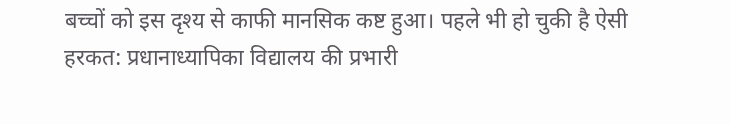बच्चों को इस दृश्य से काफी मानसिक कष्ट हुआ। पहले भी हो चुकी है ऐसी हरकत: प्रधानाध्यापिका विद्यालय की प्रभारी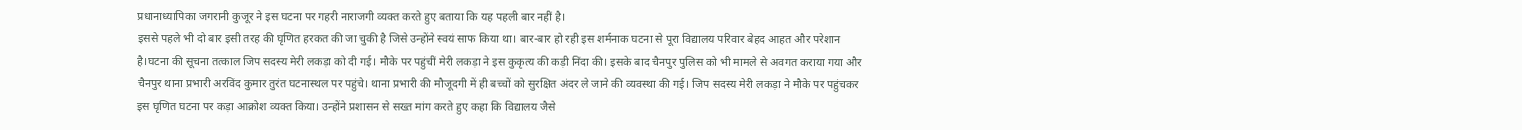प्रधानाध्यापिका जगरानी कुजूर ने इस घटना पर गहरी नाराजगी व्यक्त करते हुए बताया कि यह पहली बार नहीं है।
इससे पहले भी दो बार इसी तरह की घृणित हरकत की जा चुकी है जिसे उन्होंने स्वयं साफ किया था। बार-बार हो रही इस शर्मनाक घटना से पूरा विद्यालय परिवार बेहद आहत और परेशान है।घटना की सूचना तत्काल जिप सदस्य मेरी लकड़ा को दी गई। मौके पर पहुंचीं मेरी लकड़ा ने इस कुकृत्य की कड़ी निंदा की। इसके बाद चैनपुर पुलिस को भी मामले से अवगत कराया गया और चैनपुर थाना प्रभारी अरविंद कुमार तुरंत घटनास्थल पर पहुंचे। थाना प्रभारी की मौजूदगी में ही बच्चों को सुरक्षित अंदर ले जाने की व्यवस्था की गई। जिप सदस्य मेरी लकड़ा ने मौके पर पहुंचकर इस घृणित घटना पर कड़ा आक्रोश व्यक्त किया। उन्होंने प्रशासन से सख्त मांग करते हुए कहा कि विद्यालय जैसे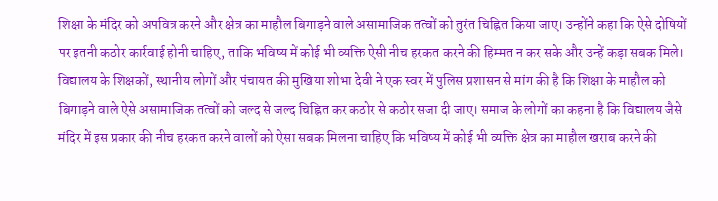शिक्षा के मंदिर को अपवित्र करने और क्षेत्र का माहौल बिगाड़ने वाले असामाजिक तत्वों को तुरंत चिह्नित किया जाए। उन्होंने कहा कि ऐसे दोषियों पर इतनी कठोर कार्रवाई होनी चाहिए, ताकि भविष्य में कोई भी व्यक्ति ऐसी नीच हरकत करने की हिम्मत न कर सके और उन्हें कड़ा सबक मिले।
विद्यालय के शिक्षकों, स्थानीय लोगों और पंचायत की मुखिया शोभा देवी ने एक स्वर में पुलिस प्रशासन से मांग की है कि शिक्षा के माहौल को बिगाड़ने वाले ऐसे असामाजिक तत्वों को जल्द से जल्द चिह्नित कर कठोर से कठोर सजा दी जाए। समाज के लोगों का कहना है कि विद्यालय जैसे मंदिर में इस प्रकार की नीच हरकत करने वालों को ऐसा सबक मिलना चाहिए कि भविष्य में कोई भी व्यक्ति क्षेत्र का माहौल खराब करने की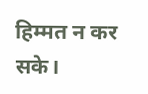हिम्मत न कर सके।